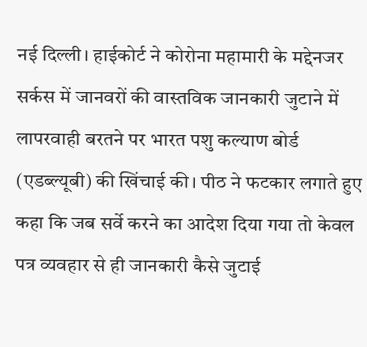नई दिल्ली। हाईकोर्ट ने कोरोना महामारी के मद्देनजर सर्कस में जानवरों की वास्तविक जानकारी जुटाने में लापरवाही बरतने पर भारत पशु कल्याण बोर्ड (एडब्ल्यूबी) की खिंचाई की। पीठ ने फटकार लगाते हुए कहा कि जब सर्वे करने का आदेश दिया गया तो केवल पत्र व्यवहार से ही जानकारी कैसे जुटाई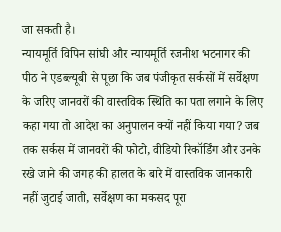जा सकती है।
न्यायमूर्ति विपिन सांघी और न्यायमूर्ति रजनीश भटनागर की पीठ ने एडब्ल्यूबी से पूछा कि जब पंजीकृत सर्कसों में सर्वेक्षण के जरिए जानवरों की वास्तविक स्थिति का पता लगाने के लिए कहा गया तो आदेश का अनुपालन क्यों नहीं किया गया? जब तक सर्कस में जानवरों की फोटो, वीडियो रिकॉर्डिंग और उनके रखे जाने की जगह की हालत के बारे में वास्तविक जानकारी नहीं जुटाई जाती, सर्वेक्षण का मकसद पूरा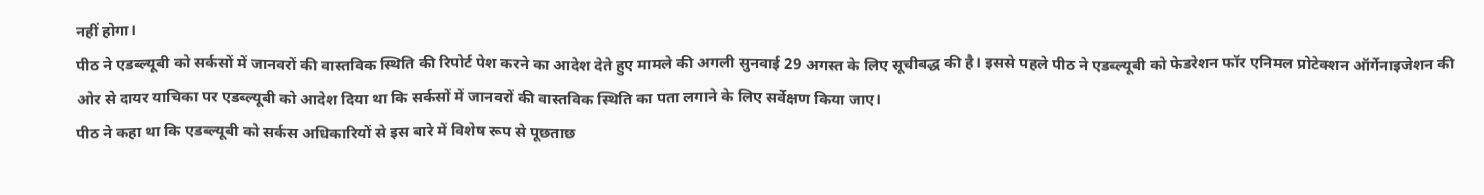नहीं होगा।
पीठ ने एडब्ल्यूबी को सर्कसों में जानवरों की वास्तविक स्थिति की रिपोर्ट पेश करने का आदेश देते हुए मामले की अगली सुनवाई 29 अगस्त के लिए सूचीबद्ध की है। इससे पहले पीठ ने एडब्ल्यूबी को फेडरेशन फॉर एनिमल प्रोटेक्शन ऑर्गेनाइजेशन की ओर से दायर याचिका पर एडब्ल्यूबी को आदेश दिया था कि सर्कसों में जानवरों की वास्तविक स्थिति का पता लगाने के लिए सर्वेक्षण किया जाए।
पीठ ने कहा था कि एडब्ल्यूबी को सर्कस अधिकारियों से इस बारे में विशेष रूप से पूछताछ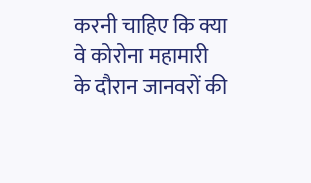करनी चाहिए कि क्या वे कोरोना महामारी के दौरान जानवरों की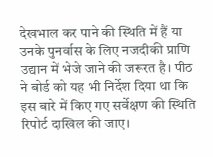देखभाल कर पाने की स्थिति में हैं या उनके पुनर्वास के लिए नजदीकी प्राणि उद्यान में भेजे जाने की जरूरत है। पीठ ने बोर्ड को यह भी निर्देश दिया था कि इस बारे में किए गए सर्वेक्षण की स्थिति रिपोर्ट दाखिल की जाए।